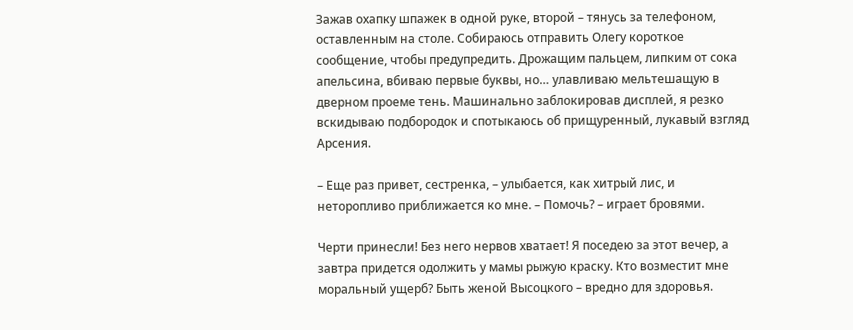Зажав охапку шпажек в одной руке, второй – тянусь за телефоном, оставленным на столе. Собираюсь отправить Олегу короткое сообщение, чтобы предупредить. Дрожащим пальцем, липким от сока апельсина, вбиваю первые буквы, но… улавливаю мельтешащую в дверном проеме тень. Машинально заблокировав дисплей, я резко вскидываю подбородок и спотыкаюсь об прищуренный, лукавый взгляд Арсения.

– Еще раз привет, сестренка, – улыбается, как хитрый лис, и неторопливо приближается ко мне. – Помочь? – играет бровями.

Черти принесли! Без него нервов хватает! Я поседею за этот вечер, а завтра придется одолжить у мамы рыжую краску. Кто возместит мне моральный ущерб? Быть женой Высоцкого – вредно для здоровья.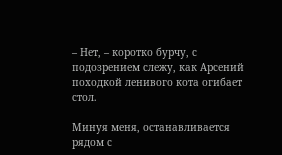– Нет, – коротко бурчу, с подозрением слежу, как Арсений походкой ленивого кота огибает стол.

Минуя меня, останавливается рядом с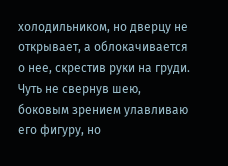холодильником, но дверцу не открывает, а облокачивается о нее, скрестив руки на груди. Чуть не свернув шею, боковым зрением улавливаю его фигуру, но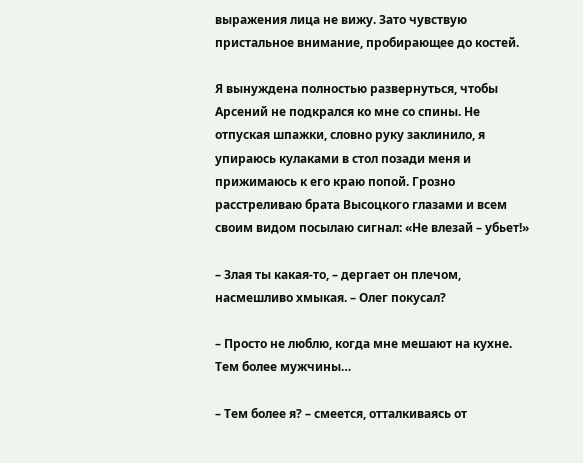выражения лица не вижу. Зато чувствую пристальное внимание, пробирающее до костей.

Я вынуждена полностью развернуться, чтобы Арсений не подкрался ко мне со спины. Не отпуская шпажки, словно руку заклинило, я упираюсь кулаками в стол позади меня и прижимаюсь к его краю попой. Грозно расстреливаю брата Высоцкого глазами и всем своим видом посылаю сигнал: «Не влезай – убьет!»

– Злая ты какая-то, – дергает он плечом, насмешливо хмыкая. – Олег покусал?

– Просто не люблю, когда мне мешают на кухне. Тем более мужчины…

– Тем более я? – смеется, отталкиваясь от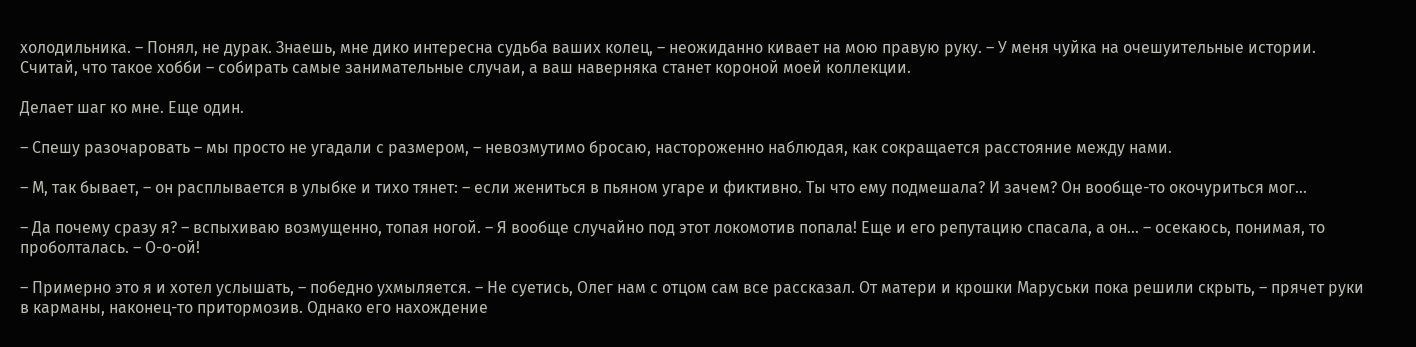холодильника. – Понял, не дурак. Знаешь, мне дико интересна судьба ваших колец, – неожиданно кивает на мою правую руку. – У меня чуйка на очешуительные истории. Считай, что такое хобби – собирать самые занимательные случаи, а ваш наверняка станет короной моей коллекции.

Делает шаг ко мне. Еще один.

– Спешу разочаровать – мы просто не угадали с размером, – невозмутимо бросаю, настороженно наблюдая, как сокращается расстояние между нами.

– М, так бывает, – он расплывается в улыбке и тихо тянет: – если жениться в пьяном угаре и фиктивно. Ты что ему подмешала? И зачем? Он вообще-то окочуриться мог…

– Да почему сразу я? – вспыхиваю возмущенно, топая ногой. – Я вообще случайно под этот локомотив попала! Еще и его репутацию спасала, а он… – осекаюсь, понимая, то проболталась. – О-о-ой!

– Примерно это я и хотел услышать, – победно ухмыляется. – Не суетись, Олег нам с отцом сам все рассказал. От матери и крошки Маруськи пока решили скрыть, – прячет руки в карманы, наконец-то притормозив. Однако его нахождение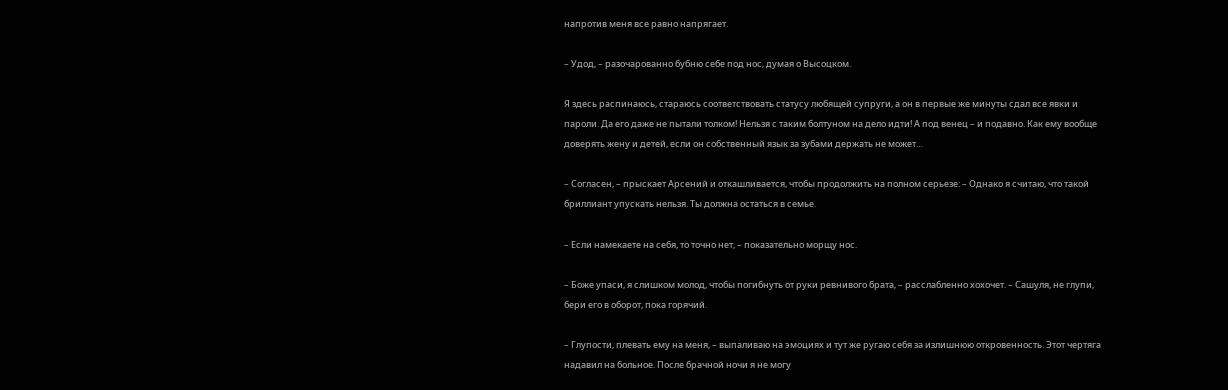напротив меня все равно напрягает.

– Удод, – разочарованно бубню себе под нос, думая о Высоцком.

Я здесь распинаюсь, стараюсь соответствовать статусу любящей супруги, а он в первые же минуты сдал все явки и пароли. Да его даже не пытали толком! Нельзя с таким болтуном на дело идти! А под венец – и подавно. Как ему вообще доверять жену и детей, если он собственный язык за зубами держать не может…

– Согласен, – прыскает Арсений и откашливается, чтобы продолжить на полном серьезе: – Однако я считаю, что такой бриллиант упускать нельзя. Ты должна остаться в семье.

– Если намекаете на себя, то точно нет, – показательно морщу нос.

– Боже упаси, я слишком молод, чтобы погибнуть от руки ревнивого брата, – расслабленно хохочет. – Сашуля, не глупи, бери его в оборот, пока горячий.

– Глупости, плевать ему на меня, – выпаливаю на эмоциях и тут же ругаю себя за излишнюю откровенность. Этот чертяга надавил на больное. После брачной ночи я не могу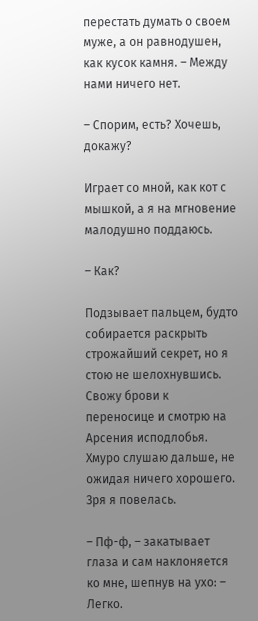перестать думать о своем муже, а он равнодушен, как кусок камня. – Между нами ничего нет.

– Спорим, есть? Хочешь, докажу?

Играет со мной, как кот с мышкой, а я на мгновение малодушно поддаюсь.

– Как?

Подзывает пальцем, будто собирается раскрыть строжайший секрет, но я стою не шелохнувшись. Свожу брови к переносице и смотрю на Арсения исподлобья. Хмуро слушаю дальше, не ожидая ничего хорошего. Зря я повелась.

– Пф-ф, – закатывает глаза и сам наклоняется ко мне, шепнув на ухо: – Легко.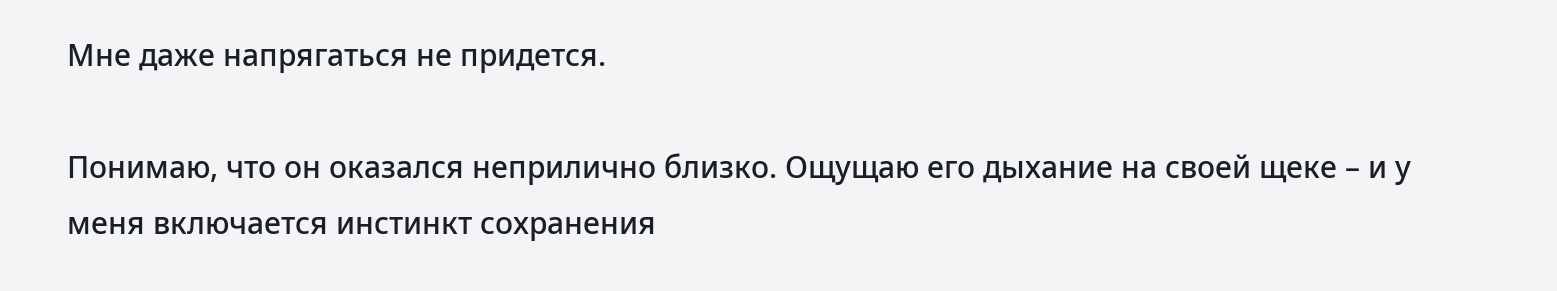Мне даже напрягаться не придется.

Понимаю, что он оказался неприлично близко. Ощущаю его дыхание на своей щеке – и у меня включается инстинкт сохранения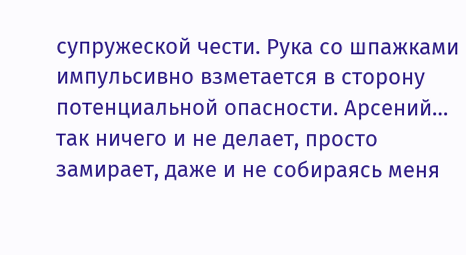супружеской чести. Рука со шпажками импульсивно взметается в сторону потенциальной опасности. Арсений… так ничего и не делает, просто замирает, даже и не собираясь меня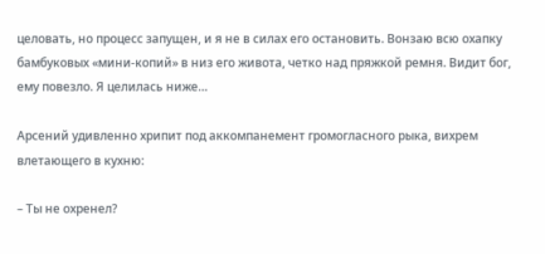целовать, но процесс запущен, и я не в силах его остановить. Вонзаю всю охапку бамбуковых «мини-копий» в низ его живота, четко над пряжкой ремня. Видит бог, ему повезло. Я целилась ниже…

Арсений удивленно хрипит под аккомпанемент громогласного рыка, вихрем влетающего в кухню:

– Ты не охренел?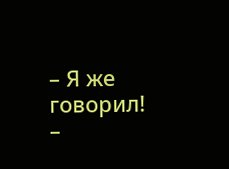– Я же говорил! –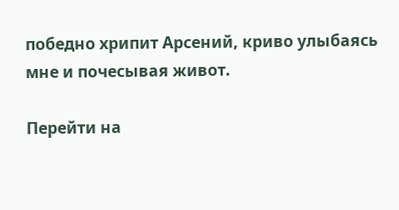победно хрипит Арсений, криво улыбаясь мне и почесывая живот.

Перейти на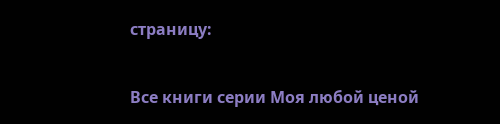страницу:

Все книги серии Моя любой ценой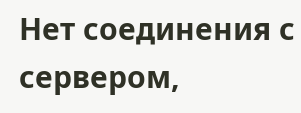Нет соединения с сервером,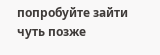попробуйте зайти чуть позже